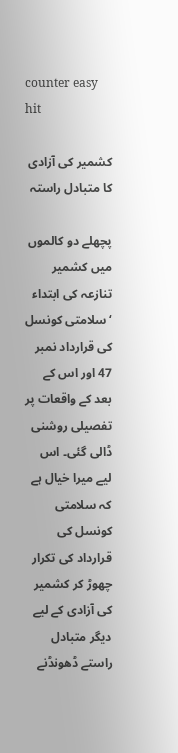counter easy hit

کشمیر کی آزادی کا متبادل راستہ

پچھلے دو کالموں میں کشمیر تنازعہ کی ابتداء ‘سلامتی کونسل کی قرارداد نمبر 47 اور اس کے بعد کے واقعات پر تفصیلی روشنی ڈالی گئی۔ اس لیے میرا خیال ہے کہ سلامتی کونسل کی قرارداد کی تکرار چھوڑ کر کشمیر کی آزادی کے لیے دیگر متبادل راستے ڈھونڈنے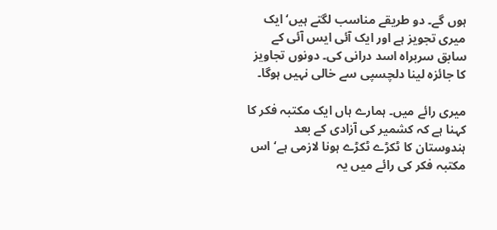ہوں گے۔ دو طریقے مناسب لگتے ہیں‘ ایک میری تجویز ہے اور ایک آئی ایس آئی کے سابق سربراہ اسد درانی کی۔ دونوں تجاویز کا جائزہ لینا دلچسپی سے خالی نہیں ہوگا۔

میری رائے میں۔ ہمارے ہاں ایک مکتبہ فکر کا کہنا ہے کہ کشمیر کی آزادی کے بعد ہندوستان کا ٹکڑے ٹکڑے ہونا لازمی ہے‘ اس مکتبہ فکر کی رائے میں یہ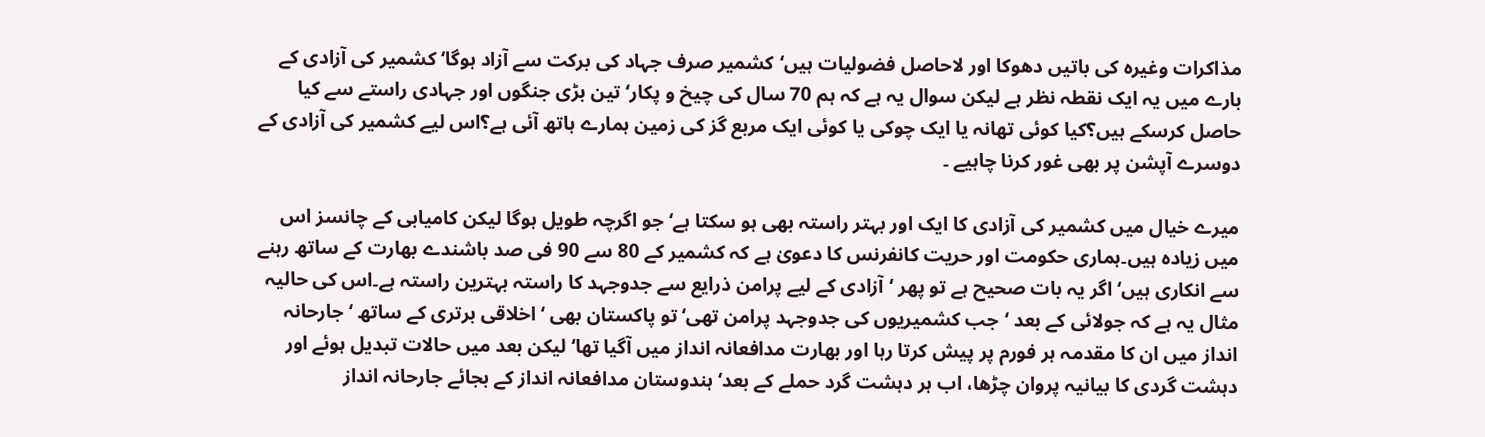مذاکرات وغیرہ کی باتیں دھوکا اور لاحاصل فضولیات ہیں‘کشمیر صرف جہاد کی برکت سے آزاد ہوگا‘ کشمیر کی آزادی کے بارے میں یہ ایک نقطہ نظر ہے لیکن سوال یہ ہے کہ ہم 70 سال کی چیخ و پکار‘تین بڑی جنگوں اور جہادی راستے سے کیا حاصل کرسکے ہیں؟کیا کوئی تھانہ یا ایک چوکی یا کوئی ایک مربع گز کی زمین ہمارے ہاتھ آئی ہے؟اس لیے کشمیر کی آزادی کے دوسرے آپشن پر بھی غور کرنا چاہیے ۔

میرے خیال میں کشمیر کی آزادی کا ایک اور بہتر راستہ بھی ہو سکتا ہے‘جو اگرچہ طویل ہوگا لیکن کامیابی کے چانسز اس میں زیادہ ہیں۔ہماری حکومت اور حریت کانفرنس کا دعویٰ ہے کہ کشمیر کے 80 سے 90 فی صد باشندے بھارت کے ساتھ رہنے سے انکاری ہیں‘اگر یہ بات صحیح ہے تو پھر ‘آزادی کے لیے پرامن ذرایع سے جدوجہد کا راستہ بہترین راستہ ہے۔اس کی حالیہ مثال یہ ہے کہ جولائی کے بعد ‘جب کشمیریوں کی جدوجہد پرامن تھی‘ تو پاکستان بھی ‘اخلاقی برتری کے ساتھ ‘جارحانہ انداز میں ان کا مقدمہ ہر فورم پر پیش کرتا رہا اور بھارت مدافعانہ انداز میں آگیا تھا‘ لیکن بعد میں حالات تبدیل ہوئے اور دہشت گردی کا بیانیہ پروان چڑھا، اب ہر دہشت گرد حملے کے بعد‘ہندوستان مدافعانہ انداز کے بجائے جارحانہ انداز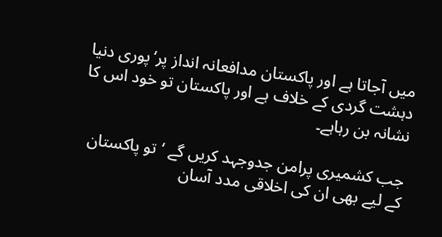میں آجاتا ہے اور پاکستان مدافعانہ انداز پر‘پوری دنیا دہشت گردی کے خلاف ہے اور پاکستان تو خود اس کا نشانہ بن رہاہے۔

جب کشمیری پرامن جدوجہد کریں گے ‘تو پاکستان کے لیے بھی ان کی اخلاقی مدد آسان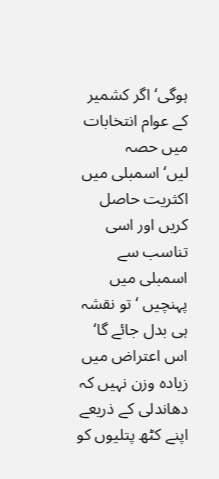ہوگی‘ اگر کشمیر کے عوام انتخابات میں حصہ لیں‘اسمبلی میں اکثریت حاصل کریں اور اسی تناسب سے اسمبلی میں پہنچیں ‘تو نقشہ ہی بدل جائے گا‘ اس اعتراض میں زیادہ وزن نہیں کہ دھاندلی کے ذریعے اپنے کٹھ پتلیوں کو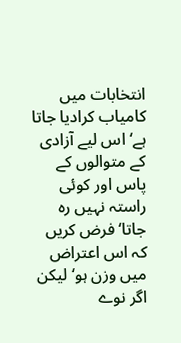انتخابات میں کامیاب کرادیا جاتا ہے‘ اس لیے آزادی کے متوالوں کے پاس اور کوئی راستہ نہیں رہ جاتا‘ فرض کریں کہ اس اعتراض میں وزن ہو‘ لیکن اگر نوے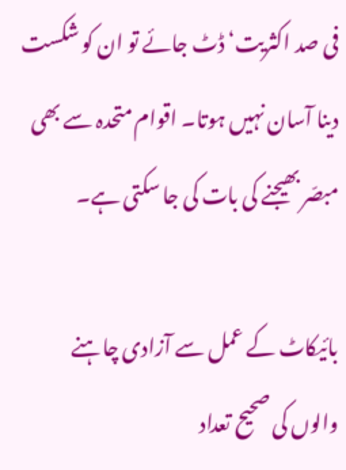فی صد اکثریت‘ ڈٹ جائے تو ان کو شکست دینا آسان نہیں ہوتا۔ اقوام متحدہ سے بھی مبصّر بھیجنے کی بات کی جا سکتی ہے۔

بائیکاٹ کے عمل سے آزادی چاہنے والوں کی صحیح تعداد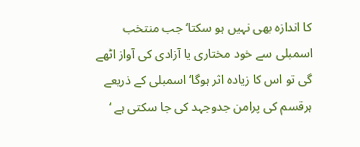کا اندازہ بھی نہیں ہو سکتا‘جب منتخب اسمبلی سے خود مختاری یا آزادی کی آواز اٹھے گی تو اس کا زیادہ اثر ہوگا‘اسمبلی کے ذریعے ہرقسم کی پرامن جدوجہد کی جا سکتی ہے ‘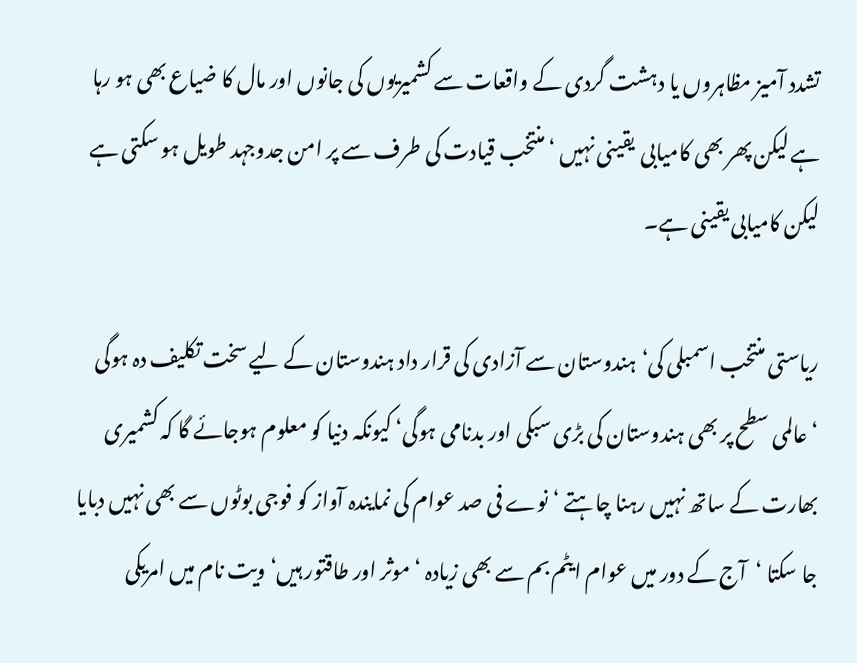تشدد آمیز مظاہروں یا دہشت گردی کے واقعات سے کشمیریوں کی جانوں اور مال کا ضیاع بھی ہو رہا ہے لیکن پھر بھی کامیابی  یقینی نہیں ‘ منتخب قیادت کی طرف سے پر امن جدوجہد طویل ہو سکتی ہے لیکن کامیابی یقینی ہے۔

ریاستی منتخب اسمبلی کی‘ہندوستان سے آزادی کی قرار داد ہندوستان کے لیے سخت تکلیف دہ ہوگی ‘عالمی سطح پر بھی ہندوستان کی بڑی سبکی اور بدنامی ہوگی‘ کیونکہ دنیا کو معلوم ہوجائے گا کہ کشمیری بھارت کے ساتھ نہیں رہنا چاہتے ‘نوے فی صد عوام کی نمایندہ آواز کو فوجی بوٹوں سے بھی نہیں دبایا جا سکتا ‘آج کے دور میں عوام ایٹم بم سے بھی زیادہ ‘موثر اور طاقتور ہیں‘ویت نام میں امریکی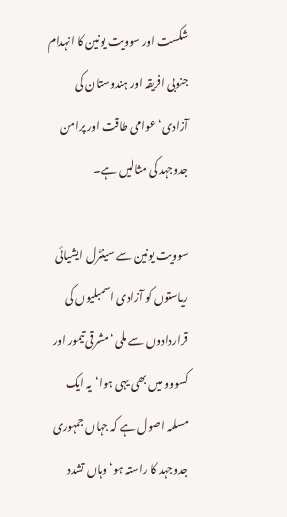شکست اور سوویت یونین کا انہدام جنوبی افریقہ اور ہندوستان کی آزادی‘عوامی طاقت اور پرامن جدوجہد کی مثالیں ہے۔

سوویت یونین سے سینٹرل ایشیائی ریاستوں کو آزادی اسمبلیوں کی قراردادوں سے ملی ‘مشرقی تیمور اور کسووو میں بھی یہی ہوا‘یہ ایک مسلمہ اصول ہے کہ جہاں جمہوری جدوجہد کا راستہ ہو‘ وہاں تشدد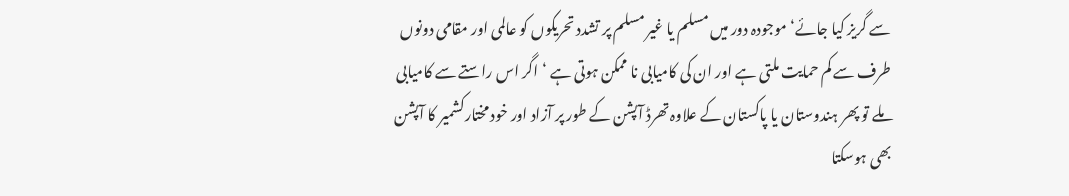سے گریز کیا جائے‘ موجودہ دور میں مسلم یا غیر مسلم پر تشدد تحریکوں کو عالمی اور مقامی دونوں طرف سے کم حمایت ملتی ہے اور ان کی کامیابی نا ممکن ہوتی ہے ‘اگر اس راستے سے کامیابی ملے تو پھر ہندوستان یا پاکستان کے علاوہ تھرڈ آپشن کے طور پر آزاد اور خود مختارکشمیر کا آپشن بھی ہوسکتا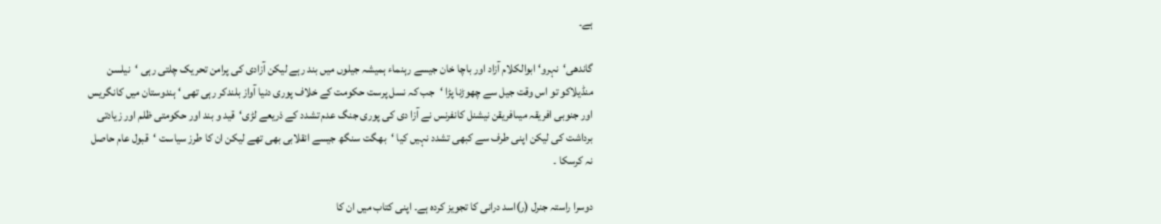ہے۔

گاندھی‘نہرو‘ ابوالکلام آزاد اور باچا خان جیسے رہنماء ہمیشہ جیلوں میں بند رہے لیکن آزادی کی پرامن تحریک چلتی رہی ‘نیلسن منڈیلاکو تو اس وقت جیل سے چھوڑنا پڑا ‘جب کہ نسل پرست حکومت کے خلاف پوری دنیا آواز بلندکر رہی تھی ‘ ہندوستان میں کانگریس اور جنوبی افریقہ میںافریقن نیشنل کانفرنس نے آزا دی کی پوری جنگ عدم تشدد کے ذریعے لڑی‘قید و بند اور حکومتی ظلم اور زیادتی برداشت کی لیکن اپنی طرف سے کبھی تشدد نہیں کیا ‘بھگت سنگھ جیسے انقلابی بھی تھے لیکن ان کا طرز سیاست ‘قبول عام حاصل نہ کرسکا ۔

دوسرا راستہ جنرل (ر)اسد درانی کا تجویز کردہ ہے۔ اپنی کتاب میں ان کا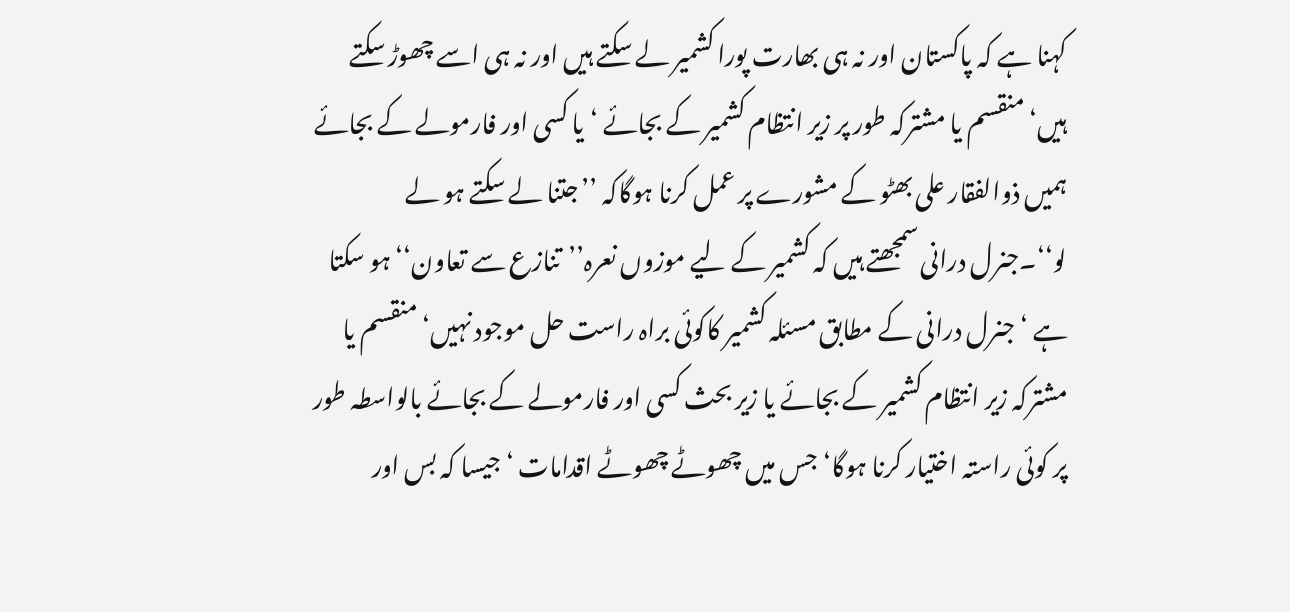کہنا ہے کہ پاکستان اور نہ ہی بھارت پورا کشمیر لے سکتے ہیں اور نہ ہی اسے چھوڑ سکتے ہیں‘منقسم یا مشترکہ طور پر زیر انتظام کشمیر کے بجائے ‘یا کسی اور فارمولے کے بجائے ہمیں ذوالفقار علی بھٹو کے مشورے پر عمل کرنا ہوگاکہ ’’جتنا لے سکتے ہو لے لو‘‘۔جنرل درانی سمجھتے ہیں کہ کشمیر کے لیے موزوں نعرہ’’تنازع سے تعاون‘‘ہو سکتا ہے ‘ جنرل درانی کے مطابق مسئلہ کشمیر کاکوئی براہ راست حل موجود نہیں‘منقسم یا مشترکہ زیر انتظام کشمیر کے بجائے یا زیر بحث کسی اور فارمولے کے بجائے بالواسطہ طور پر کوئی راستہ اختیار کرنا ہوگا‘جس میں چھوٹے چھوٹے اقدامات ‘جیسا کہ بس اور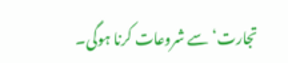تجارت‘سے شروعات کرنا ہوگی۔